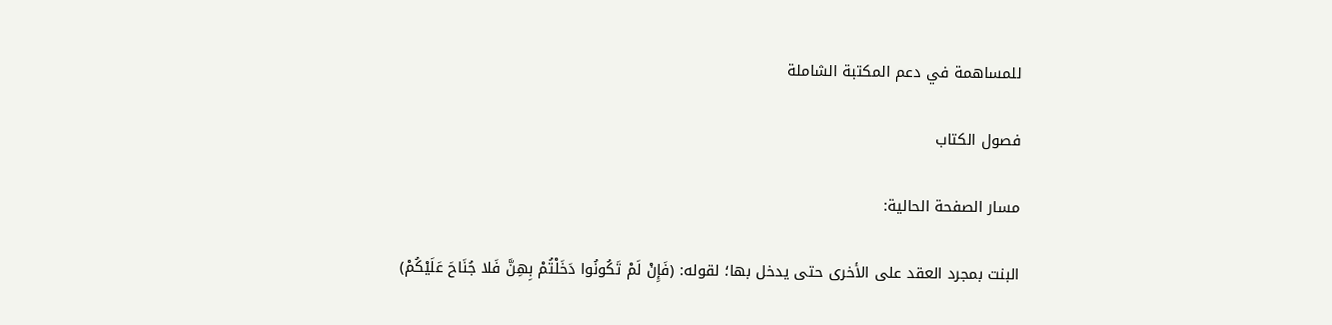للمساهمة في دعم المكتبة الشاملة

فصول الكتاب

مسار الصفحة الحالية:

البنت بمجرد العقد على الأخرى حتى يدخل بها؛ لقوله: (فَإِنْ لَمْ تَكُونُوا دَخَلْتُمْ بِهِنَّ فَلا جُنَاحَ عَلَيْكُمْ)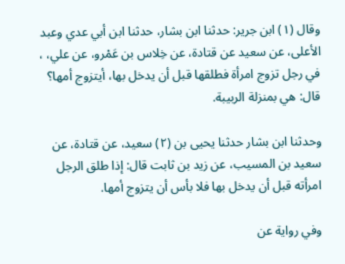وقال (١) ابن جرير: حدثنا ابن بشار، حدثنا ابن أبي عدي وعبد الأعلى، عن سعيد عن قتادة، عن خِلاس بن عَمْرو، عن علي، ، في رجل تزوج امرأة فطلقها قبل أن يدخل بها، أيتزوج أمها؟ قال: هي بمنزلة الربيبة.

وحدثنا ابن بشار حدثنا يحيى بن (٢) سعيد، عن قتادة، عن سعيد بن المسيب، عن زيد بن ثابت قال: إذا طلق الرجل امرأته قبل أن يدخل بها فلا بأس أن يتزوج أمها.

وفي رواية عن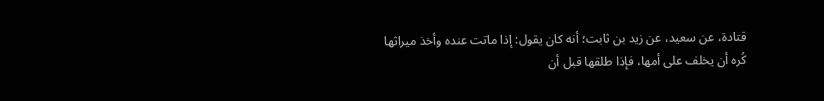قتادة، عن سعيد، عن زيد بن ثابت؛ أنه كان يقول: إذا ماتت عنده وأخذ ميراثها كُره أن يخلف على أمها، فإذا طلقها قبل أن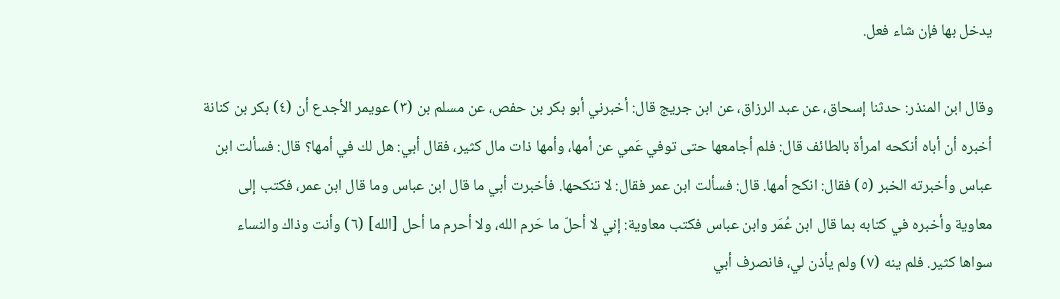يدخل بها فإن شاء فعل.

وقال ابن المنذر: حدثنا إسحاق، عن عبد الرزاق، عن ابن جريج قال: أخبرني أبو بكر بن حفص، عن مسلم بن (٣) عويمر الأجدع أن (٤) بكر بن كنانة أخبره أن أباه أنكحه امرأة بالطائف قال: فلم أجامعها حتى توفي عَمي عن أمها، وأمها ذات مال كثير، فقال أبي: هل لك في أمها؟ قال: فسألت ابن عباس وأخبرته الخبر (٥) فقال: انكح أمها. قال: فسألت ابن عمر فقال: لا تنكحها. فأخبرت أبي ما قال ابن عباس وما قال ابن عمر، فكتب إلى معاوية وأخبره في كتابه بما قال ابن عُمَر وابن عباس فكتب معاوية: إني لا أحلّ ما حَرم الله، ولا أحرم ما أحل [الله] (٦) وأنت وذاك والنساء سواها كثير. فلم ينه (٧) ولم يأذن لي، فانصرف أبي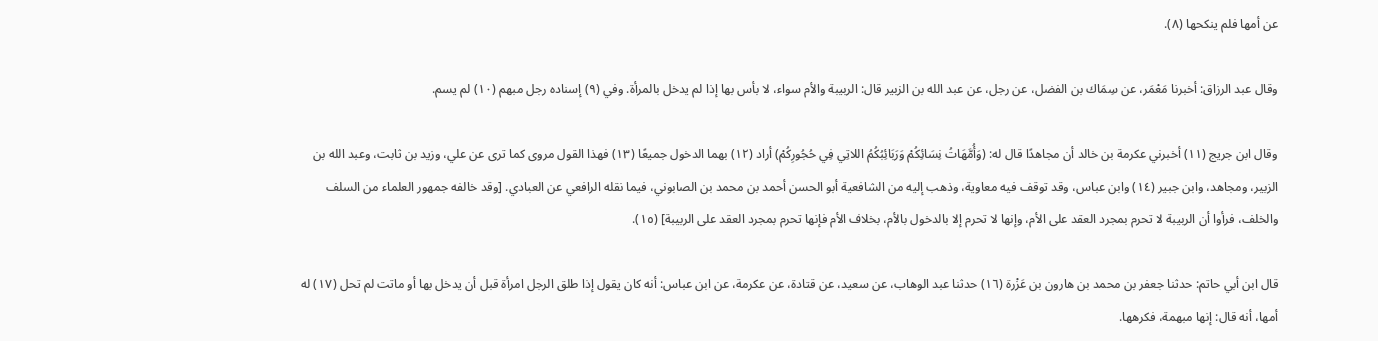عن أمها فلم ينكحها (٨).

وقال عبد الرزاق: أخبرنا مَعْمَر، عن سِمَاك بن الفضل، عن رجل، عن عبد الله بن الزبير قال: الربيبة والأم سواء، لا بأس بها إذا لم يدخل بالمرأة. وفي (٩) إسناده رجل مبهم (١٠) لم يسم.

وقال ابن جريج (١١) أخبرني عكرمة بن خالد أن مجاهدًا قال له: (وَأُمَّهَاتُ نِسَائِكُمْ وَرَبَائِبُكُمُ اللاتِي فِي حُجُورِكُمْ) أراد (١٢) بهما الدخول جميعًا (١٣) فهذا القول مروى كما ترى عن علي، وزيد بن ثابت، وعبد الله بن الزبير، ومجاهد، وابن جبير (١٤) وابن عباس، وقد توقف فيه معاوية، وذهب إليه من الشافعية أبو الحسن أحمد بن محمد بن الصابوني، فيما نقله الرافعي عن العبادي. [وقد خالفه جمهور العلماء من السلف والخلف، فرأوا أن الربيبة لا تحرم بمجرد العقد على الأم، وإنها لا تحرم إلا بالدخول بالأم، بخلاف الأم فإنها تحرم بمجرد العقد على الربيبة] (١٥).

قال ابن أبي حاتم: حدثنا جعفر بن محمد بن هارون بن عَزْرة (١٦) حدثنا عبد الوهاب، عن سعيد، عن قتادة، عن عكرمة، عن ابن عباس: أنه كان يقول إذا طلق الرجل امرأة قبل أن يدخل بها أو ماتت لم تحل (١٧) له أمها، أنه قال: إنها مبهمة، فكرهها.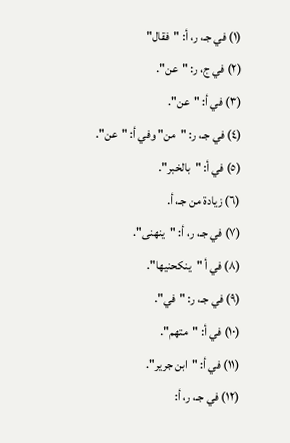(١) في جـ، ر، أ: "فقال"
(٢) في ج، ر: "عن".
(٣) في أ: "عن".
(٤) في جـ، ر: "من" وفي أ: "عن".
(٥) في أ: "بالخبر".
(٦) زيادة من جـ، أ.
(٧) في جـ، ر، أ: "ينهنى".
(٨) في أ "ينكحنيها".
(٩) في جـ، ر: "في".
(١٠) في أ: "متهم".
(١١) في أ: "ابن جرير".
(١٢) في جـ، ر، أ: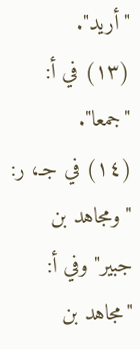"أريد".
(١٣) في أ: "جمعا".
(١٤) في جـ، ر: "ومجاهد بن جبير" وفي أ: "مجاهد بن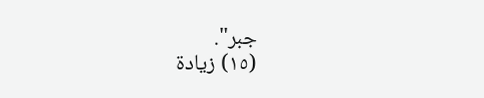جبر".
(١٥) زيادة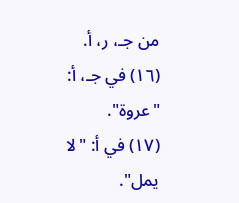من جـ، ر، أ.
(١٦) في جـ، أ: "عروة".
(١٧) في أ: "لا يمل".